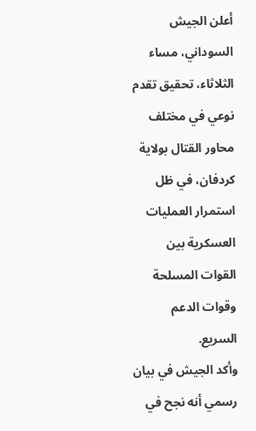أعلن الجيش السوداني، مساء الثلاثاء، تحقيق تقدم نوعي في مختلف محاور القتال بولاية كردفان، في ظل استمرار العمليات العسكرية بين القوات المسلحة وقوات الدعم السريع.
وأكد الجيش في بيان رسمي أنه نجح في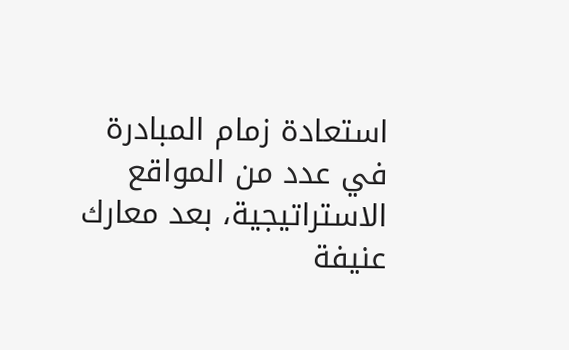استعادة زمام المبادرة في عدد من المواقع الاستراتيجية، بعد معارك عنيفة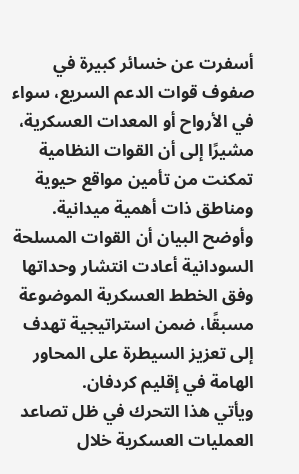أسفرت عن خسائر كبيرة في صفوف قوات الدعم السريع، سواء في الأرواح أو المعدات العسكرية، مشيرًا إلى أن القوات النظامية تمكنت من تأمين مواقع حيوية ومناطق ذات أهمية ميدانية.
وأوضح البيان أن القوات المسلحة السودانية أعادت انتشار وحداتها وفق الخطط العسكرية الموضوعة مسبقًا، ضمن استراتيجية تهدف إلى تعزيز السيطرة على المحاور الهامة في إقليم كردفان.
ويأتي هذا التحرك في ظل تصاعد العمليات العسكرية خلال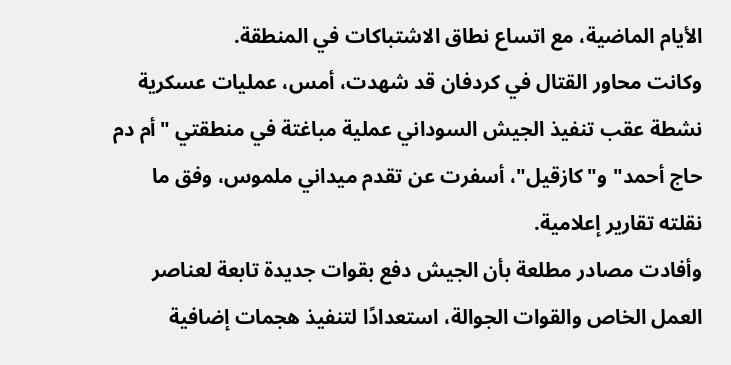الأيام الماضية، مع اتساع نطاق الاشتباكات في المنطقة.
وكانت محاور القتال في كردفان قد شهدت، أمس، عمليات عسكرية نشطة عقب تنفيذ الجيش السوداني عملية مباغتة في منطقتي "أم دم حاج أحمد" و"كازقيل"، أسفرت عن تقدم ميداني ملموس، وفق ما نقلته تقارير إعلامية.
وأفادت مصادر مطلعة بأن الجيش دفع بقوات جديدة تابعة لعناصر العمل الخاص والقوات الجوالة، استعدادًا لتنفيذ هجمات إضافية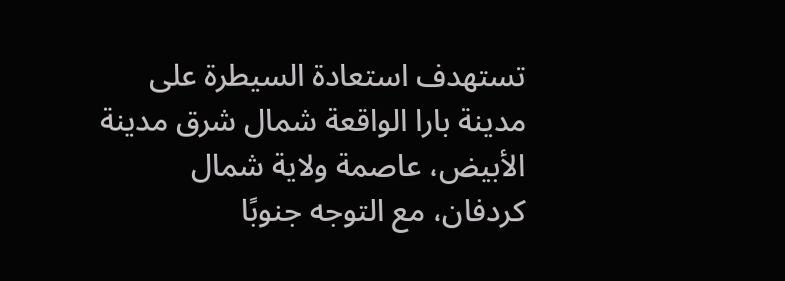تستهدف استعادة السيطرة على مدينة بارا الواقعة شمال شرق مدينة الأبيض، عاصمة ولاية شمال كردفان، مع التوجه جنوبًا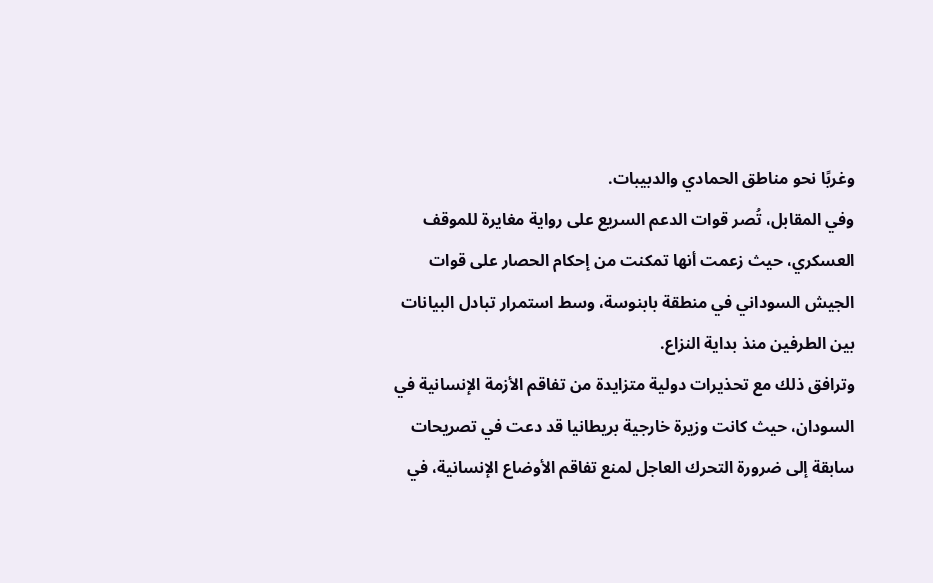وغربًا نحو مناطق الحمادي والدبيبات.
وفي المقابل، تُصر قوات الدعم السريع على رواية مغايرة للموقف العسكري، حيث زعمت أنها تمكنت من إحكام الحصار على قوات الجيش السوداني في منطقة بابنوسة، وسط استمرار تبادل البيانات بين الطرفين منذ بداية النزاع.
وترافق ذلك مع تحذيرات دولية متزايدة من تفاقم الأزمة الإنسانية في السودان، حيث كانت وزيرة خارجية بريطانيا قد دعت في تصريحات سابقة إلى ضرورة التحرك العاجل لمنع تفاقم الأوضاع الإنسانية، في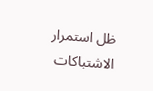ظل استمرار الاشتباكات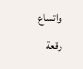واتساع رقعة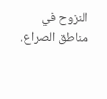النزوح في مناطق الصراع.